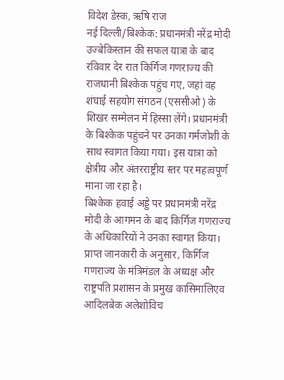विदेश डेस्क, ऋषि राज
नई दिल्ली/बिश्केक: प्रधानमंत्री नरेंद्र मोदी उज्बेकिस्तान की सफल यात्रा के बाद रविवार देर रात किर्गिज गणराज्य की राजधानी बिश्केक पहुंच गए, जहां वह शंघाई सहयोग संगठन (एससीओ) के शिखर सम्मेलन में हिस्सा लेंगे। प्रधानमंत्री के बिश्केक पहुंचने पर उनका गर्मजोशी के साथ स्वागत किया गया। इस यात्रा को क्षेत्रीय और अंतरराष्ट्रीय स्तर पर महत्वपूर्ण माना जा रहा है।
बिश्केक हवाई अड्डे पर प्रधानमंत्री नरेंद्र मोदी के आगमन के बाद किर्गिज गणराज्य के अधिकारियों ने उनका स्वागत किया। प्राप्त जानकारी के अनुसार, किर्गिज गणराज्य के मंत्रिमंडल के अध्यक्ष और राष्ट्रपति प्रशासन के प्रमुख कासिमालिएव आदिलबेक अलेशोविच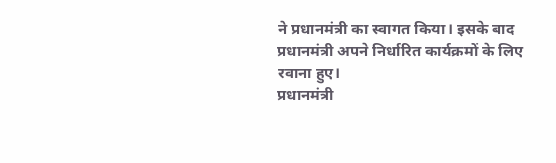ने प्रधानमंत्री का स्वागत किया। इसके बाद प्रधानमंत्री अपने निर्धारित कार्यक्रमों के लिए रवाना हुए।
प्रधानमंत्री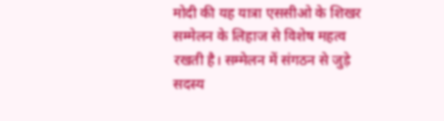मोदी की यह यात्रा एससीओ के शिखर सम्मेलन के लिहाज से विशेष महत्व रखती है। सम्मेलन में संगठन से जुड़े सदस्य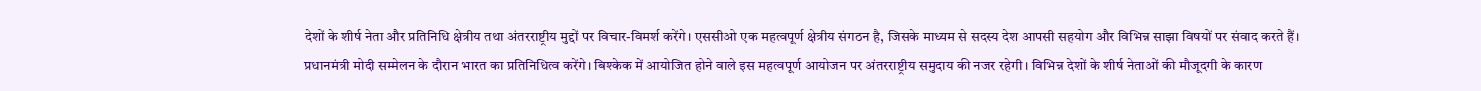देशों के शीर्ष नेता और प्रतिनिधि क्षेत्रीय तथा अंतरराष्ट्रीय मुद्दों पर विचार-विमर्श करेंगे। एससीओ एक महत्वपूर्ण क्षेत्रीय संगठन है, जिसके माध्यम से सदस्य देश आपसी सहयोग और विभिन्न साझा विषयों पर संवाद करते हैं।
प्रधानमंत्री मोदी सम्मेलन के दौरान भारत का प्रतिनिधित्व करेंगे। बिश्केक में आयोजित होने वाले इस महत्वपूर्ण आयोजन पर अंतरराष्ट्रीय समुदाय की नजर रहेगी। विभिन्न देशों के शीर्ष नेताओं की मौजूदगी के कारण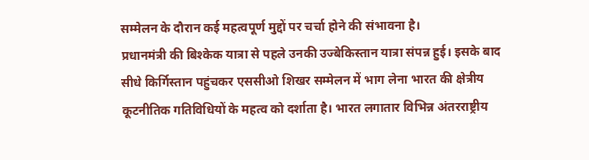सम्मेलन के दौरान कई महत्वपूर्ण मुद्दों पर चर्चा होने की संभावना है।
प्रधानमंत्री की बिश्केक यात्रा से पहले उनकी उज्बेकिस्तान यात्रा संपन्न हुई। इसके बाद सीधे किर्गिस्तान पहुंचकर एससीओ शिखर सम्मेलन में भाग लेना भारत की क्षेत्रीय कूटनीतिक गतिविधियों के महत्व को दर्शाता है। भारत लगातार विभिन्न अंतरराष्ट्रीय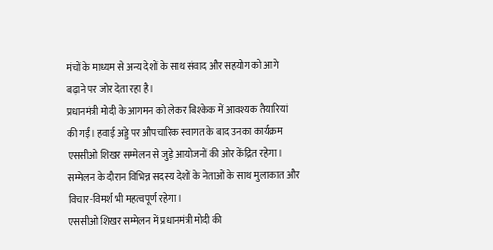मंचों के माध्यम से अन्य देशों के साथ संवाद और सहयोग को आगे बढ़ाने पर जोर देता रहा है।
प्रधानमंत्री मोदी के आगमन को लेकर बिश्केक में आवश्यक तैयारियां की गईं। हवाई अड्डे पर औपचारिक स्वागत के बाद उनका कार्यक्रम एससीओ शिखर सम्मेलन से जुड़े आयोजनों की ओर केंद्रित रहेगा। सम्मेलन के दौरान विभिन्न सदस्य देशों के नेताओं के साथ मुलाकात और विचार-विमर्श भी महत्वपूर्ण रहेगा।
एससीओ शिखर सम्मेलन में प्रधानमंत्री मोदी की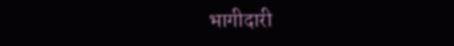भागीदारी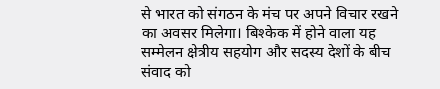से भारत को संगठन के मंच पर अपने विचार रखने का अवसर मिलेगा। बिश्केक में होने वाला यह सम्मेलन क्षेत्रीय सहयोग और सदस्य देशों के बीच संवाद को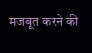मजबूत करने की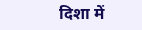दिशा में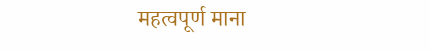महत्वपूर्ण माना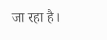जा रहा है।